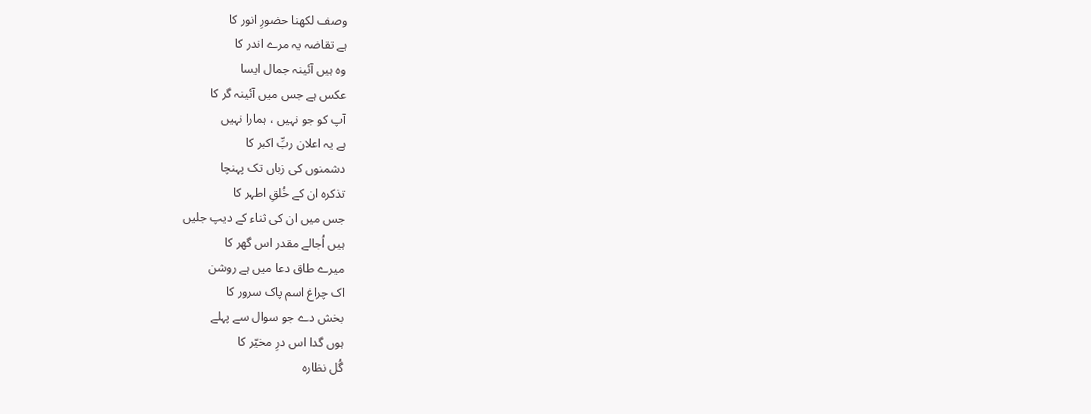وصف لکھنا حضورِ انور کا
ہے تقاضہ یہ مرے اندر کا
وہ ہیں آئینہ جمال ایسا
عکس ہے جس میں آئینہ گر کا
آپ کو جو نہیں ، ہمارا نہیں
ہے یہ اعلان ربِّ اکبر کا
دشمنوں کی زباں تک پہنچا
تذکرہ ان کے خُلقِ اطہر کا
جس میں ان کی ثناء کے دیپ جلیں
ہیں اُجالے مقدر اس گھر کا
میرے طاق دعا میں ہے روشن
اک چراغ اسم پاک سرور کا
بخش دے جو سوال سے پہلے
ہوں گدا اس درِ مخیّر کا
گُل نظارہ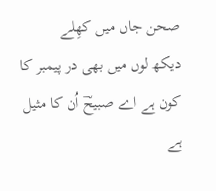صحن جاں میں کھِلے
دیکھ لوں میں بھی در پیمبر کا
کون ہے اے صبیحؔ اُن کا مثیل
ہے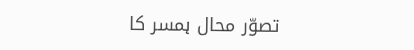تصوّر محال ہمسر کا